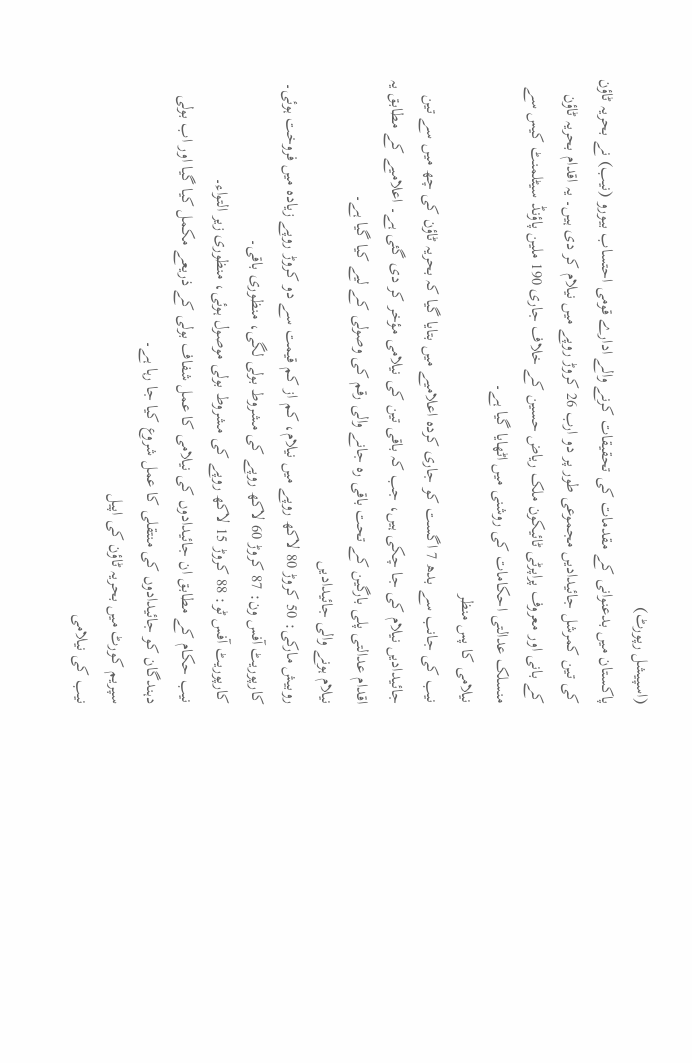(اسپیشل رپورٹ)
پاکستان میں بدعنوانی کے مقدمات کی تحقیقات کرنے والے ادارے قومی احتساب بیورو (نیب) نے بحریہ ٹاؤن کی تین کمرشل جائیدادیں مجموعی طور پر دو ارب 26 کروڑ روپے میں نیلام کر دی ہیں۔ یہ اقدام بحریہ ٹاؤن کے بانی اور معروف پراپرٹی ٹائیکون ملک ریاض حسین کے خلاف جاری 190 ملین پاؤنڈ سیٹلمنٹ کیس سے منسلک عدالتی احکامات کی روشنی میں اٹھایا گیا ہے۔
نیلامی کا پس منظر
نیب کی جانب سے بدھ 7 اگست کو جاری کردہ اعلامیے میں بتایا گیا کہ بحریہ ٹاؤن کی چھ میں سے تین جائیدادیں نیلام کی جا چکی ہیں، جب کہ باقی تین کی نیلامی مؤخر کر دی گئی ہے۔ اعلامیے کے مطابق یہ اقدام عدالتی پلی بارگین کے تحت باقی رہ جانے والی رقم کی وصولی کے لیے کیا گیا ہے۔
نیلام ہونے والی جائیدادیں
روبیش مارکی: 50 کروڑ 80 لاکھ روپے میں نیلام، کم از کم قیمت سے دو کروڑ روپے زیادہ میں فروخت ہوئی۔
کارپوریٹ آفس ون: 87 کروڑ 60 لاکھ روپے کی مشروط بولی لگی، منظوری باقی۔
کارپوریٹ آفس ٹو: 88 کروڑ 15 لاکھ روپے کی مشروط بولی موصول ہوئی، منظوری زیر التواء۔
نیب حکام کے مطابق ان جائیدادوں کی نیلامی کا عمل شفاف بولی کے ذریعے مکمل کیا گیا اور اب بولی دہندگان کو جائیدادوں کی منتقلی کا عمل شروع کیا جا رہا ہے۔
سپریم کورٹ میں بحریہ ٹاؤن کی اپیل
نیب کی نیلامی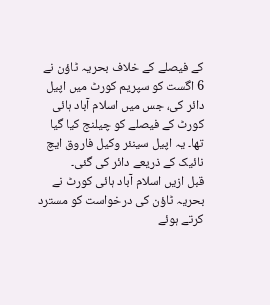کے فیصلے کے خلاف بحریہ ٹاؤن نے 6 اگست کو سپریم کورٹ میں اپیل دائر کی، جس میں اسلام آباد ہائی کورٹ کے فیصلے کو چیلنج کیا گیا تھا۔ یہ اپیل سینئر وکیل فاروق ایچ نائیک کے ذریعے دائر کی گئی۔
قبل ازیں اسلام آباد ہائی کورٹ نے بحریہ ٹاؤن کی درخواست کو مسترد کرتے ہوئے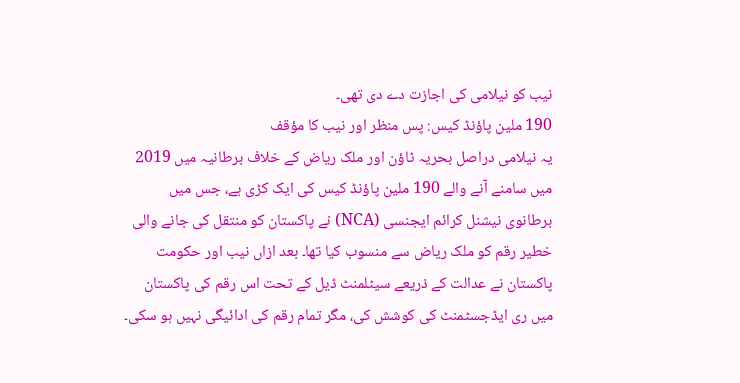نیب کو نیلامی کی اجازت دے دی تھی۔
190 ملین پاؤنڈ کیس: پس منظر اور نیب کا مؤقف
یہ نیلامی دراصل بحریہ ٹاؤن اور ملک ریاض کے خلاف برطانیہ میں 2019 میں سامنے آنے والے 190 ملین پاؤنڈ کیس کی ایک کڑی ہے، جس میں برطانوی نیشنل کرائم ایجنسی (NCA) نے پاکستان کو منتقل کی جانے والی خطیر رقم کو ملک ریاض سے منسوب کیا تھا۔ بعد ازاں نیب اور حکومت پاکستان نے عدالت کے ذریعے سیٹلمنٹ ڈیل کے تحت اس رقم کی پاکستان میں ری ایڈجسٹمنٹ کی کوشش کی، مگر تمام رقم کی ادائیگی نہیں ہو سکی۔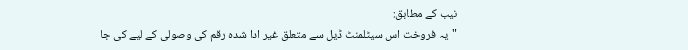نیب کے مطابق:
"یہ فروخت اس سیٹلمنٹ ڈیل سے متعلق غیر ادا شدہ رقم کی وصولی کے لیے کی جا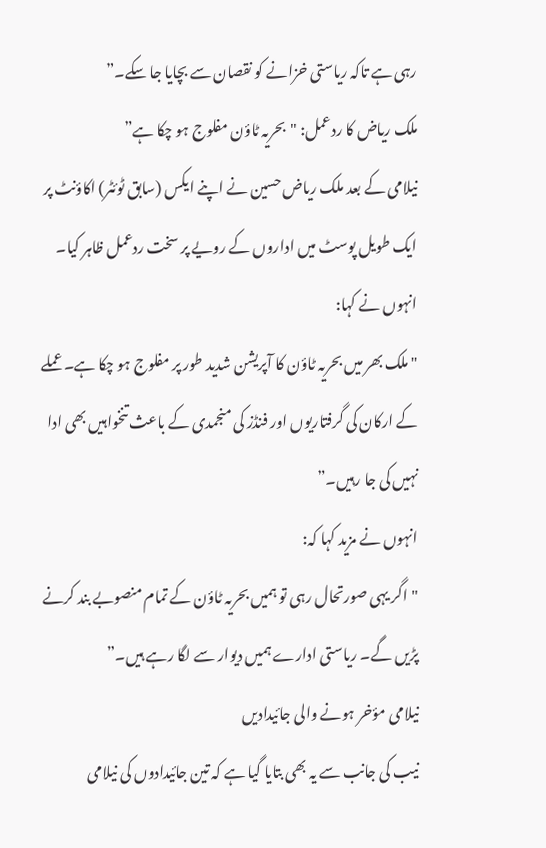رہی ہے تاکہ ریاستی خزانے کو نقصان سے بچایا جا سکے۔”
ملک ریاض کا ردعمل: "بحریہ ٹاؤن مفلوج ہو چکا ہے”
نیلامی کے بعد ملک ریاض حسین نے اپنے ایکس (سابق ٹوئٹر) اکاؤنٹ پر ایک طویل پوسٹ میں اداروں کے رویے پر سخت ردعمل ظاہر کیا۔ انہوں نے کہا:
"ملک بھر میں بحریہ ٹاؤن کا آپریشن شدید طور پر مفلوج ہو چکا ہے۔ عملے کے ارکان کی گرفتاریوں اور فنڈز کی منجمدی کے باعث تنخواہیں بھی ادا نہیں کی جا رہیں۔”
انہوں نے مزید کہا کہ:
"اگر یہی صورتحال رہی تو ہمیں بحریہ ٹاؤن کے تمام منصوبے بند کرنے پڑیں گے۔ ریاستی ادارے ہمیں دیوار سے لگا رہے ہیں۔”
نیلامی مؤخر ہونے والی جائیدادیں
نیب کی جانب سے یہ بھی بتایا گیا ہے کہ تین جائیدادوں کی نیلامی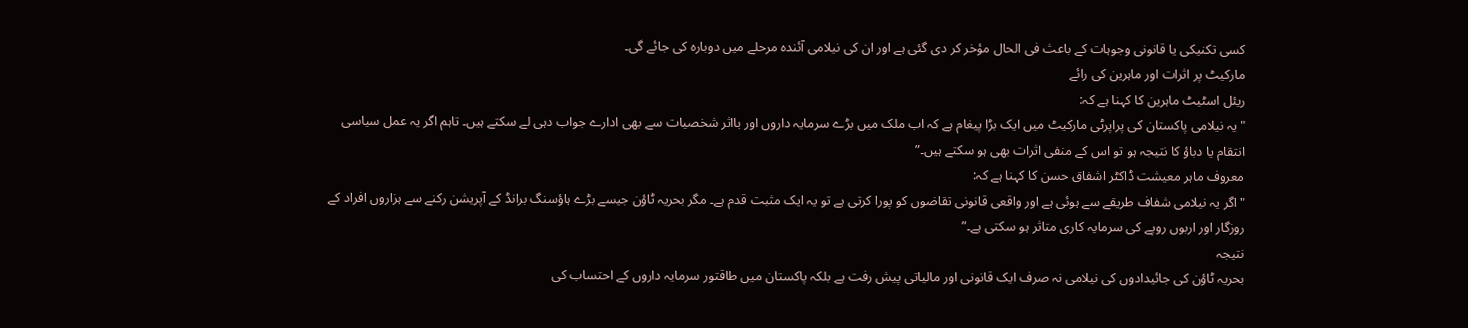کسی تکنیکی یا قانونی وجوہات کے باعث فی الحال مؤخر کر دی گئی ہے اور ان کی نیلامی آئندہ مرحلے میں دوبارہ کی جائے گی۔
مارکیٹ پر اثرات اور ماہرین کی رائے
ریئل اسٹیٹ ماہرین کا کہنا ہے کہ:
"یہ نیلامی پاکستان کی پراپرٹی مارکیٹ میں ایک بڑا پیغام ہے کہ اب ملک میں بڑے سرمایہ داروں اور بااثر شخصیات سے بھی ادارے جواب دہی لے سکتے ہیں۔ تاہم اگر یہ عمل سیاسی انتقام یا دباؤ کا نتیجہ ہو تو اس کے منفی اثرات بھی ہو سکتے ہیں۔”
معروف ماہر معیشت ڈاکٹر اشفاق حسن کا کہنا ہے کہ:
"اگر یہ نیلامی شفاف طریقے سے ہوئی ہے اور واقعی قانونی تقاضوں کو پورا کرتی ہے تو یہ ایک مثبت قدم ہے۔ مگر بحریہ ٹاؤن جیسے بڑے ہاؤسنگ برانڈ کے آپریشن رکنے سے ہزاروں افراد کے روزگار اور اربوں روپے کی سرمایہ کاری متاثر ہو سکتی ہے۔”
نتیجہ
بحریہ ٹاؤن کی جائیدادوں کی نیلامی نہ صرف ایک قانونی اور مالیاتی پیش رفت ہے بلکہ پاکستان میں طاقتور سرمایہ داروں کے احتساب کی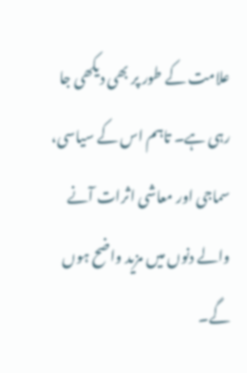علامت کے طور پر بھی دیکھی جا رہی ہے۔ تاہم اس کے سیاسی، سماجی اور معاشی اثرات آنے والے دنوں میں مزید واضح ہوں گے۔